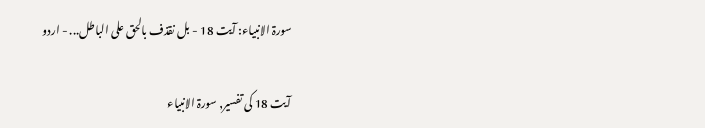سورۃ الانبیاء: آیت 18 - بل نقذف بالحق على الباطل... - اردو

آیت 18 کی تفسیر, سورۃ الانبیاء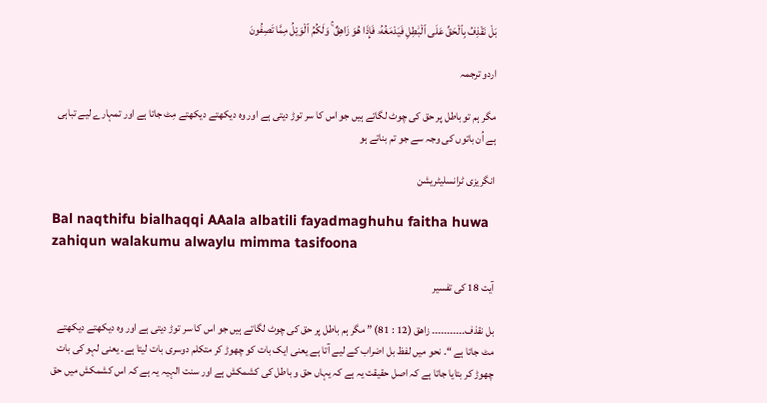بَلْ نَقْذِفُ بِٱلْحَقِّ عَلَى ٱلْبَٰطِلِ فَيَدْمَغُهُۥ فَإِذَا هُوَ زَاهِقٌ ۚ وَلَكُمُ ٱلْوَيْلُ مِمَّا تَصِفُونَ

اردو ترجمہ

مگر ہم تو باطل پر حق کی چوٹ لگاتے ہیں جو اس کا سر توڑ دیتی ہے اور وہ دیکھتے دیکھتے مِٹ جاتا ہے اور تمہارے لیے تباہی ہے اُن باتوں کی وجہ سے جو تم بناتے ہو

انگریزی ٹرانسلیٹریشن

Bal naqthifu bialhaqqi AAala albatili fayadmaghuhu faitha huwa zahiqun walakumu alwaylu mimma tasifoona

آیت 18 کی تفسیر

بل نقذف۔۔۔۔۔۔۔۔۔۔۔ زاھق (12 : 81) ” مگر ہم باطل پر حق کی چوٹ لگاتے ہیں جو اس کا سر توڑ دیتی ہے اور وہ دیکھتے دیکھتے مٹ جاتا ہے “۔ نحو میں لفظ بل اضراب کے لیے آتا ہے یعنی ایک بات کو چھوڑ کر متکلم دوسری بات لیتا ہے۔ یعنی لہو کی بات چھوڑ کر بتایا جاتا ہے کہ اصل حقیقت یہ ہے کہ یہاں حق و باطل کی کشمکش ہے اور سنت الہیہ یہ ہے کہ اس کشمکش میں حق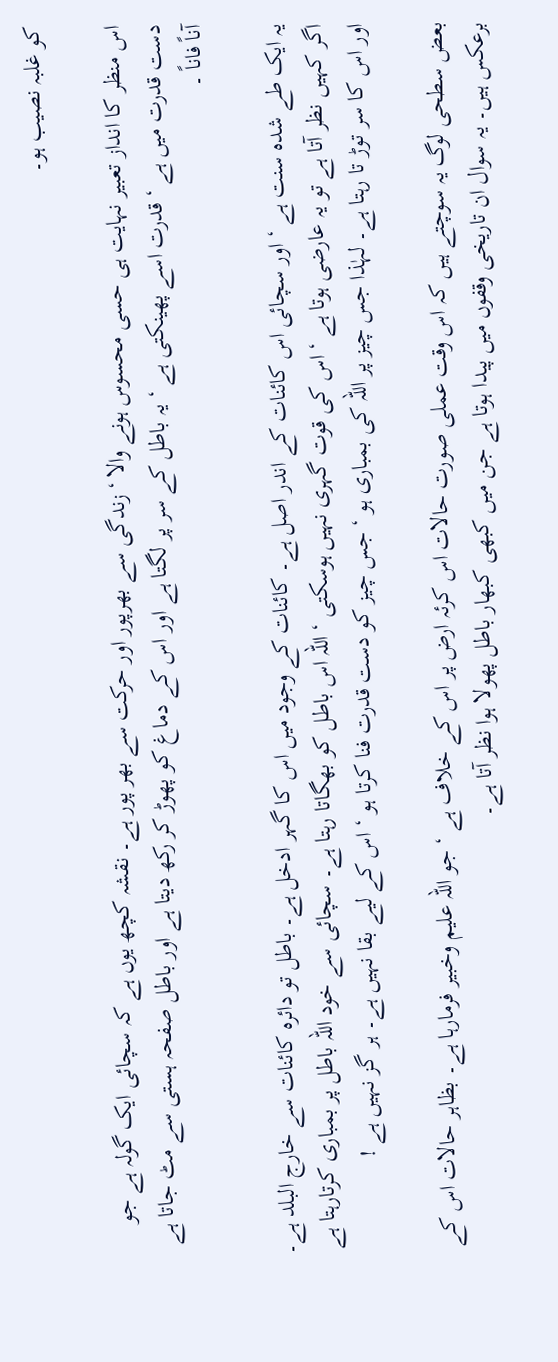کو غلبہ نصیب ہو۔

اس منظر کا انداز تعبیر نہایت ہی حسی محسوس ہونے والا ‘ زندگی سے بھرپور اور حرکت سے بھر پور ہے۔ نقشہ کچھ یوں ہے کہ سچائی ایک گولہ ہے جو دست قدرت میں ہے ‘ قدرت اسے پھینکتی ہے ‘ یہ باطل کے سر پر لگتا ہے اور اس کے دماغ کو پھوڑ کر رکھ دیتا ہے اور باطل صفحہ ہستی سے مٹ جاتا ہے آناً فاناً ۔

یہ ایک طے شدہ سنت ہے ‘ اور سچائی اس کائنات کے اندر اصل ہے۔ کائنات کے وجود میں اس کا گہر ادخل ہے۔ باطل تو دائرہ کائنات سے خارج البلد ہے۔ اگر کہیں نظر آتا ہے تو یہ عارضی ہوتا ہے ‘ اس کی قوت گہری نہیں ہوسکتی ‘ اللہ اس باطل کو بھگاتا رہتا ہے۔ سچائی سے خود اللہ باطل پر بمباری کرتارہتا ہے اور اس کا سر توڑ تا رہتا ہے۔ لہٰذا جس چیز پر اللہ کی بمباری ہو ‘ جس چیز کو دست قدرت فنا کرتا ہو ‘ اس کے لیے بقا نہیں ہے۔ ہر گز نہیں ہے !

بعض سطحی لوگ یہ سوچتے ہیں کہ اس وقت عملی صورت حالات اس کرئہ ارض پر اس کے خلاف ہے ‘ جو اللہ علیم وخبیر فرمارہا ہے۔ بظاہر حالات اس کے برعکس ہیں۔ یہ سوال ان تاریخی وقفوں میں پیدا ہوتا ہے جن میں کبھی کبھار باطل پھولا ہوا نظر آتا ہے۔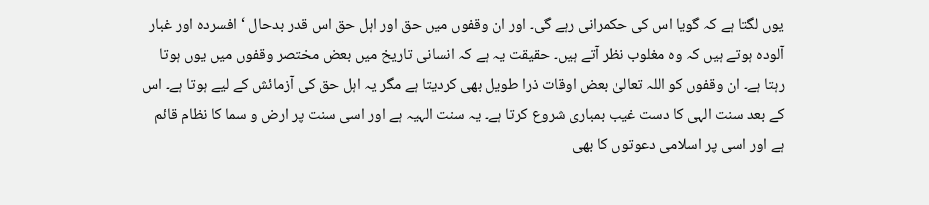یوں لگتا ہے کہ گویا اس کی حکمرانی رہے گی۔ اور ان وقفوں میں حق اور اہل حق اس قدر بدحال ‘ افسردہ اور غبار آلودہ ہوتے ہیں کہ وہ مغلوب نظر آتے ہیں۔ حقیقت یہ ہے کہ انسانی تاریخ میں بعض مختصر وقفوں میں یوں ہوتا رہتا ہے۔ ان وقفوں کو اللہ تعالیٰ بعض اوقات ذرا طویل بھی کردیتا ہے مگر یہ اہل حق کی آزمائش کے لیے ہوتا ہے۔ اس کے بعد سنت الہی کا دست غیب بمباری شروع کرتا ہے۔ یہ سنت الہیہ ہے اور اسی سنت پر ارض و سما کا نظام قائم ہے اور اسی پر اسلامی دعوتوں کا بھی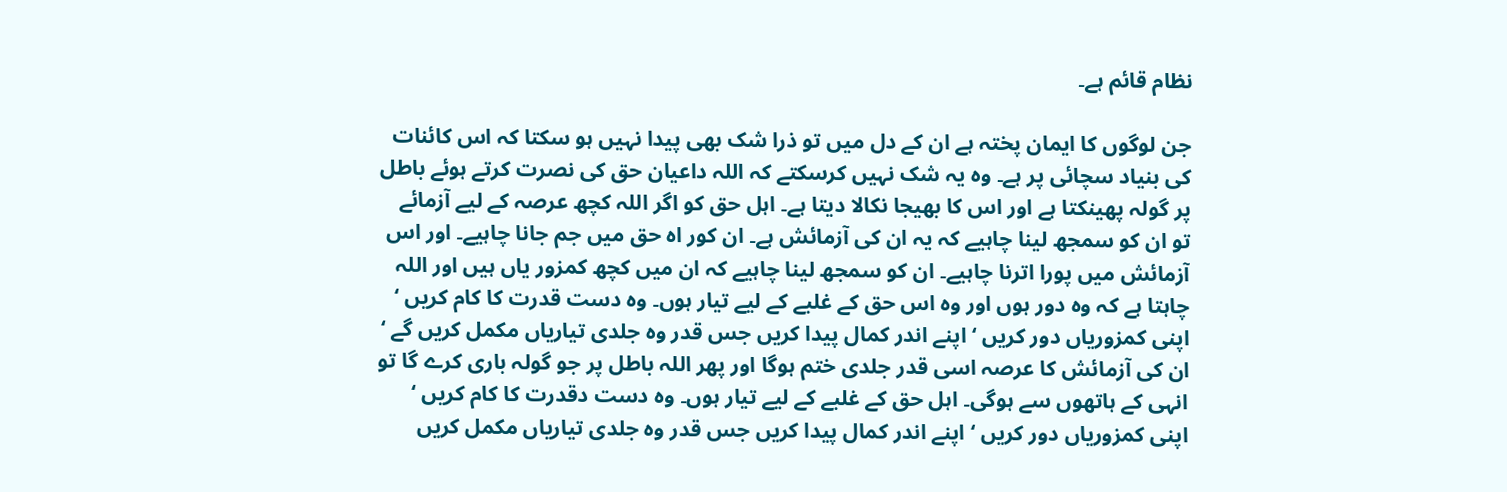نظام قائم ہے۔

جن لوگوں کا ایمان پختہ ہے ان کے دل میں تو ذرا شک بھی پیدا نہیں ہو سکتا کہ اس کائنات کی بنیاد سچائی پر ہے۔ وہ یہ شک نہیں کرسکتے کہ اللہ داعیان حق کی نصرت کرتے ہوئے باطل پر گولہ پھینکتا ہے اور اس کا بھیجا نکالا دیتا ہے۔ اہل حق کو اگر اللہ کچھ عرصہ کے لیے آزمائے تو ان کو سمجھ لینا چاہیے کہ یہ ان کی آزمائش ہے۔ ان کور اہ حق میں جم جانا چاہیے۔ اور اس آزمائش میں پورا اترنا چاہیے۔ ان کو سمجھ لینا چاہیے کہ ان میں کچھ کمزور یاں ہیں اور اللہ چاہتا ہے کہ وہ دور ہوں اور وہ اس حق کے غلبے کے لیے تیار ہوں۔ وہ دست قدرت کا کام کریں ‘ اپنی کمزوریاں دور کریں ‘ اپنے اندر کمال پیدا کریں جس قدر وہ جلدی تیاریاں مکمل کریں گے ‘ ان کی آزمائش کا عرصہ اسی قدر جلدی ختم ہوگا اور پھر اللہ باطل پر جو گولہ باری کرے گا تو انہی کے ہاتھوں سے ہوگی۔ اہل حق کے غلبے کے لیے تیار ہوں۔ وہ دست دقدرت کا کام کریں ‘ اپنی کمزوریاں دور کریں ‘ اپنے اندر کمال پیدا کریں جس قدر وہ جلدی تیاریاں مکمل کریں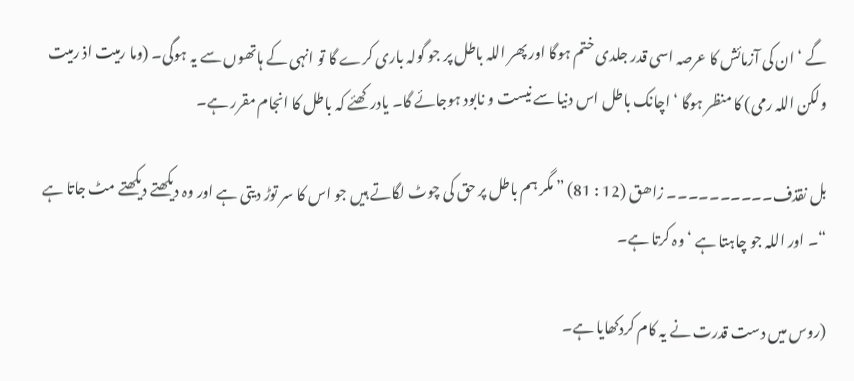گے ‘ ان کی آزمائش کا عرصہ اسی قدر جلدی ختم ہوگا اور پھر اللہ باطل پر جو گولہ باری کرے گا تو انہی کے ہاتھوں سے یہ ہوگی۔ (وما رمیت اذ رمیت ولکن اللہ رمی) کا منظر ہوگا ‘ اچانک باطل اس دنیا سے نیست و نابود ہوجائے گا۔ یادرکھئے کہ باطل کا انجام مقرر ہے۔

بل نقذف۔۔۔۔۔۔۔۔۔۔ زاھق (12 : 81) ” مگر ہم باطل پر حق کی چوٹ لگاتے ہیں جو اس کا سر توڑ دیتی ہے اور وہ دیکھتے دیکھتے مٹ جاتا ہے “۔ اور اللہ جو چاہتا ہے ‘ وہ کرتا ہے۔

(روس میں دست قدرت نے یہ کام کردکھایا ہے۔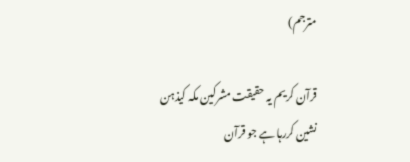مترجم)

قرآن کریم یہ حقیقت مشرکین مکہ کیذہن نشین کررہا ہے جو قرآن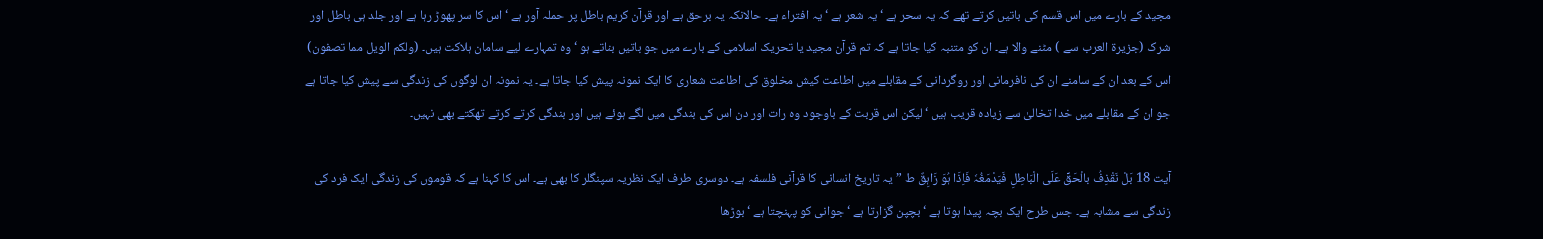مجید کے بارے میں اس قسم کی باتیں کرتے تھے کہ یہ سحر ہے ‘ یہ شعر ہے ‘ یہ افتراء ہے۔ حالانکہ یہ برحق ہے اور قرآن کریم باطل پر حملہ آور ہے ‘ اس کا سر پھوڑ رہا ہے اور جلد ہی باطل اور شرک (جزیرۃ العرب سے ) مٹنے والا ہے۔ ان کو متنبہ کیا جاتا ہے کہ تم قرآن مجید یا تحریک اسلامی کے بارے میں جو باتیں بناتے ہو ‘ وہ تمہارے لیے سامان ہلاکت ہیں۔ (ولکم الویل مما تصفون) اس کے بعد ان کے سامنے ان کی نافرمانی اور روگردانی کے مقابلے میں اطاعت کیش مخلوق کی اطاعت شعاری کا ایک نمونہ پیش کیا جاتا ہے۔ یہ نمونہ ان لوگوں کی زندگی سے پیش کیا جاتا ہے جو ان کے مقابلے میں خدا تخالیٰ سے زیادہ قریب ہیں ‘ لیکن اس قربت کے باوجود وہ رات اور دن اس کی بندگی میں لگے ہوئے ہیں اور بندگی کرتے کرتے تھکتے بھی نہیں۔

آیت 18 بَلْ نَقْذِفُ بالْحَقِّ عَلَی الْبَاطِلِ فَیَدْمَغُہٗ فَاِذَا ہُوَ زَاہِقٌ ط ”یہ تاریخ انسانی کا قرآنی فلسفہ ہے۔ دوسری طرف ایک نظریہ سپنگلر کا بھی ہے۔ اس کا کہنا ہے کہ قوموں کی زندگی ایک فرد کی زندگی سے مشابہ ہے۔ جس طرح ایک بچہ پیدا ہوتا ہے ‘ بچپن گزارتا ہے ‘ جوانی کو پہنچتا ہے ‘ بوڑھا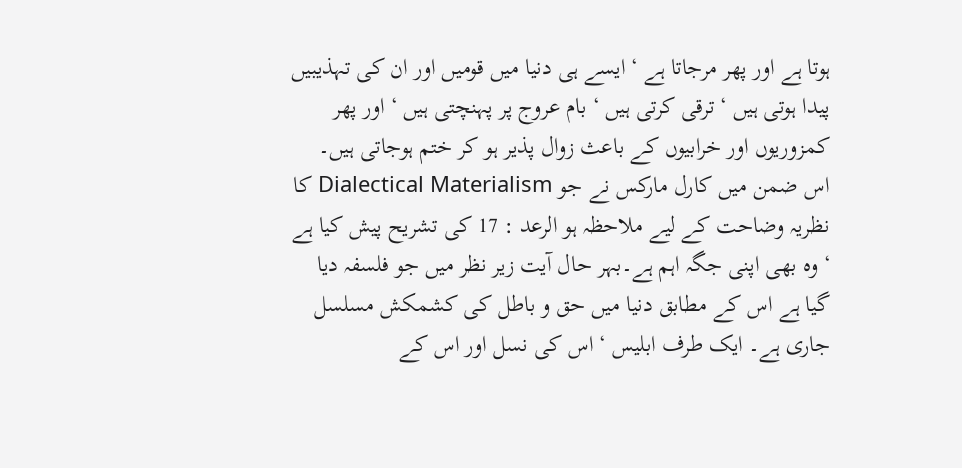ہوتا ہے اور پھر مرجاتا ہے ‘ ایسے ہی دنیا میں قومیں اور ان کی تہذیبیں پیدا ہوتی ہیں ‘ ترقی کرتی ہیں ‘ بام عروج پر پہنچتی ہیں ‘ اور پھر کمزوریوں اور خرابیوں کے باعث زوال پذیر ہو کر ختم ہوجاتی ہیں۔ اس ضمن میں کارل مارکس نے جو Dialectical Materialism کا نظریہ وضاحت کے لیے ملاحظہ ہو الرعد : 17 کی تشریح پیش کیا ہے ‘ وہ بھی اپنی جگہ اہم ہے۔بہر حال آیت زیر نظر میں جو فلسفہ دیا گیا ہے اس کے مطابق دنیا میں حق و باطل کی کشمکش مسلسل جاری ہے۔ ایک طرف ابلیس ‘ اس کی نسل اور اس کے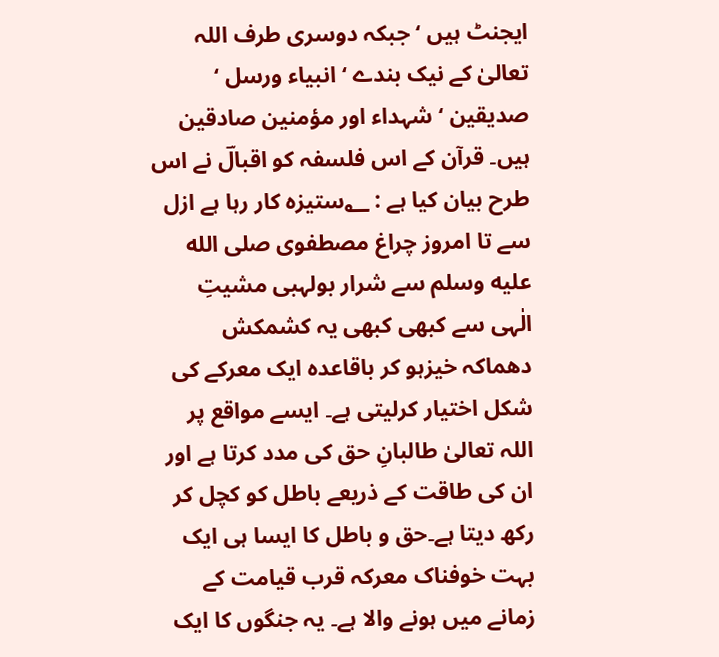ایجنٹ ہیں ‘ جبکہ دوسری طرف اللہ تعالیٰ کے نیک بندے ‘ انبیاء ورسل ‘ صدیقین ‘ شہداء اور مؤمنین صادقین ہیں۔ قرآن کے اس فلسفہ کو اقبالؔ نے اس طرح بیان کیا ہے : ؂ستیزہ کار رہا ہے ازل سے تا امروز چراغ مصطفوی صلى الله عليه وسلم سے شرار بولہبی مشیتِ الٰہی سے کبھی کبھی یہ کشمکش دھماکہ خیزہو کر باقاعدہ ایک معرکے کی شکل اختیار کرلیتی ہے۔ ایسے مواقع پر اللہ تعالیٰ طالبانِ حق کی مدد کرتا ہے اور ان کی طاقت کے ذریعے باطل کو کچل کر رکھ دیتا ہے۔حق و باطل کا ایسا ہی ایک بہت خوفناک معرکہ قرب قیامت کے زمانے میں ہونے والا ہے۔ یہ جنگوں کا ایک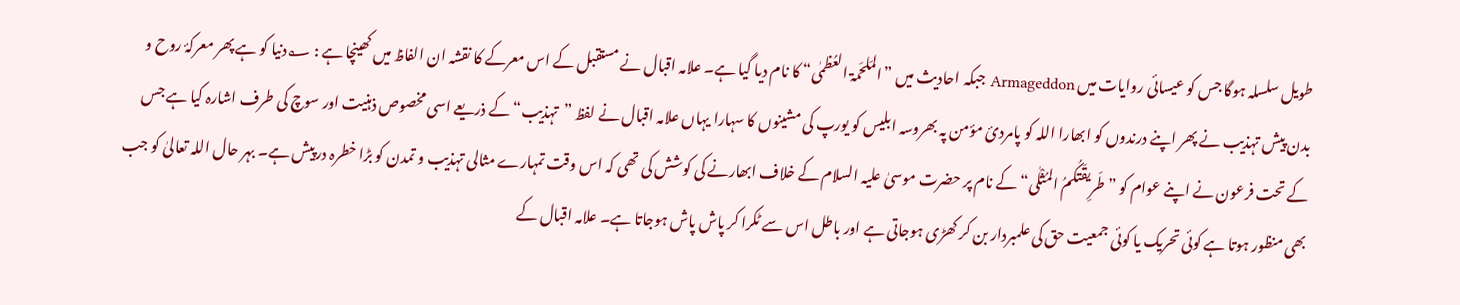طویل سلسلہ ہوگا جس کو عیسائی روایات میں Armageddon جبکہ احادیث میں ”المَلحَمۃ العُظمٰی“ کا نام دیا گیا ہے۔ علامہ اقبال نے مستقبل کے اس معرکے کا نقشہ ان الفاظ میں کھینچا ہے : ؂دنیا کو ہے پھر معرکۂ روح و بدن پیش تہذیب نے پھر اپنے درندوں کو ابھارا اللہ کو پامردئ مؤمن پہ بھروسہ ابلیس کو یورپ کی مشینوں کا سہارا یہاں علامہ اقبال نے لفظ ”تہذیب“ کے ذریعے اسی مخصوص ذہنیت اور سوچ کی طرف اشارہ کیا ہے جس کے تحت فرعون نے اپنے عوام کو ”طَرِیقَتکُمُ المُثْلٰی“ کے نام پر حضرت موسیٰ علیہ السلام کے خلاف ابھارنے کی کوشش کی تھی کہ اس وقت تمہارے مثالی تہذیب و تمدن کو بڑا خطرہ درپیش ہے۔ بہر حال اللہ تعالیٰ کو جب بھی منظور ہوتا ہے کوئی تحریک یا کوئی جمعیت حق کی علمبردار بن کر کھڑی ہوجاتی ہے اور باطل اس سے ٹکرا کر پاش پاش ہوجاتا ہے۔ علامہ اقبال کے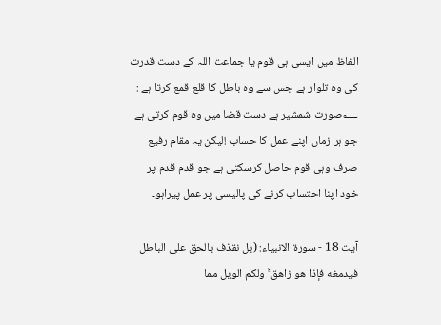الفاظ میں ایسی ہی قوم یا جماعت اللہ کے دست قدرت کی وہ تلوار ہے جس سے وہ باطل کا قلع قمع کرتا ہے : ؂صورت شمشیر ہے دست قضا میں وہ قوم کرتی ہے جو ہر زماں اپنے عمل کا حساب !لیکن یہ مقام رفیع صرف وہی قوم حاصل کرسکتی ہے جو قدم قدم پر خود اپنا احتساب کرنے کی پالیسی پر عمل پیراہو۔

آیت 18 - سورۃ الانبیاء: (بل نقذف بالحق على الباطل فيدمغه فإذا هو زاهق ۚ ولكم الويل مما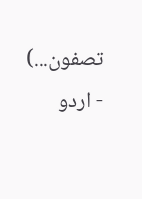تصفون...) - اردو